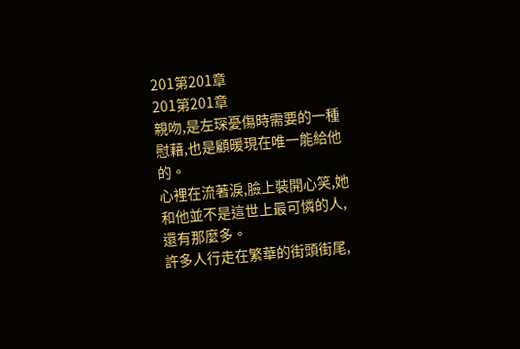201第201章
201第201章
親吻,是左琛憂傷時需要的一種慰藉,也是顧暖現在唯一能給他的。
心裡在流著淚,臉上裝開心笑,她和他並不是這世上最可憐的人,還有那麼多。
許多人行走在繁華的街頭街尾,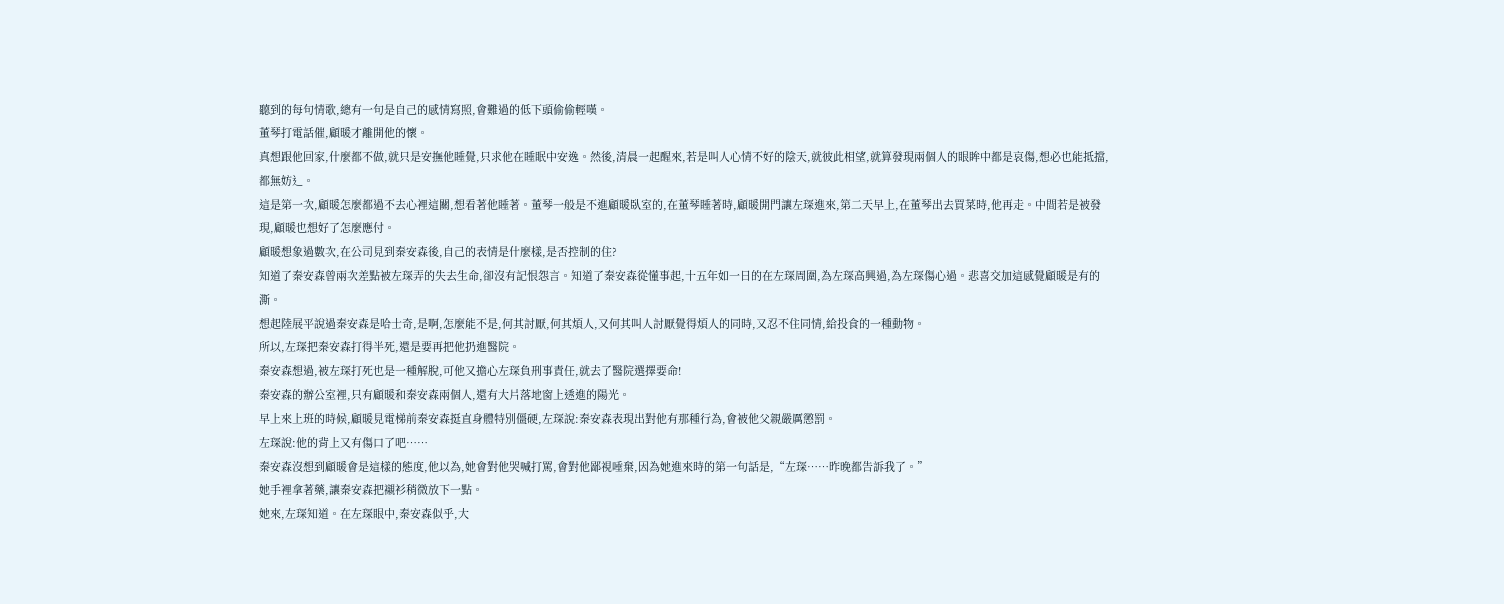聽到的每句情歌,總有一句是自己的感情寫照,會難過的低下頭偷偷輕嘆。
董琴打電話催,顧暖才離開他的懷。
真想跟他回家,什麼都不做,就只是安撫他睡覺,只求他在睡眠中安逸。然後,清晨一起醒來,若是叫人心情不好的陰天,就彼此相望,就算發現兩個人的眼眸中都是哀傷,想必也能抵擋,都無妨辶。
這是第一次,顧暖怎麼都過不去心裡這關,想看著他睡著。董琴一般是不進顧暖臥室的,在董琴睡著時,顧暖開門讓左琛進來,第二天早上,在董琴出去買菜時,他再走。中間若是被發現,顧暖也想好了怎麼應付。
顧暖想象過數次,在公司見到秦安森後,自己的表情是什麼樣,是否控制的住?
知道了秦安森曾兩次差點被左琛弄的失去生命,卻沒有記恨怨言。知道了秦安森從懂事起,十五年如一日的在左琛周圍,為左琛高興過,為左琛傷心過。悲喜交加這感覺顧暖是有的澌。
想起陸展平說過秦安森是哈士奇,是啊,怎麼能不是,何其討厭,何其煩人,又何其叫人討厭覺得煩人的同時,又忍不住同情,給投食的一種動物。
所以,左琛把秦安森打得半死,還是要再把他扔進醫院。
秦安森想過,被左琛打死也是一種解脫,可他又擔心左琛負刑事責任,就去了醫院選擇要命!
秦安森的辦公室裡,只有顧暖和秦安森兩個人,還有大片落地窗上透進的陽光。
早上來上班的時候,顧暖見電梯前秦安森挺直身體特別僵硬,左琛說:秦安森表現出對他有那種行為,會被他父親嚴厲懲罰。
左琛說:他的背上又有傷口了吧……
秦安森沒想到顧暖會是這樣的態度,他以為,她會對他哭喊打罵,會對他鄙視唾棄,因為她進來時的第一句話是,“左琛……昨晚都告訴我了。”
她手裡拿著藥,讓秦安森把襯衫稍微放下一點。
她來,左琛知道。在左琛眼中,秦安森似乎,大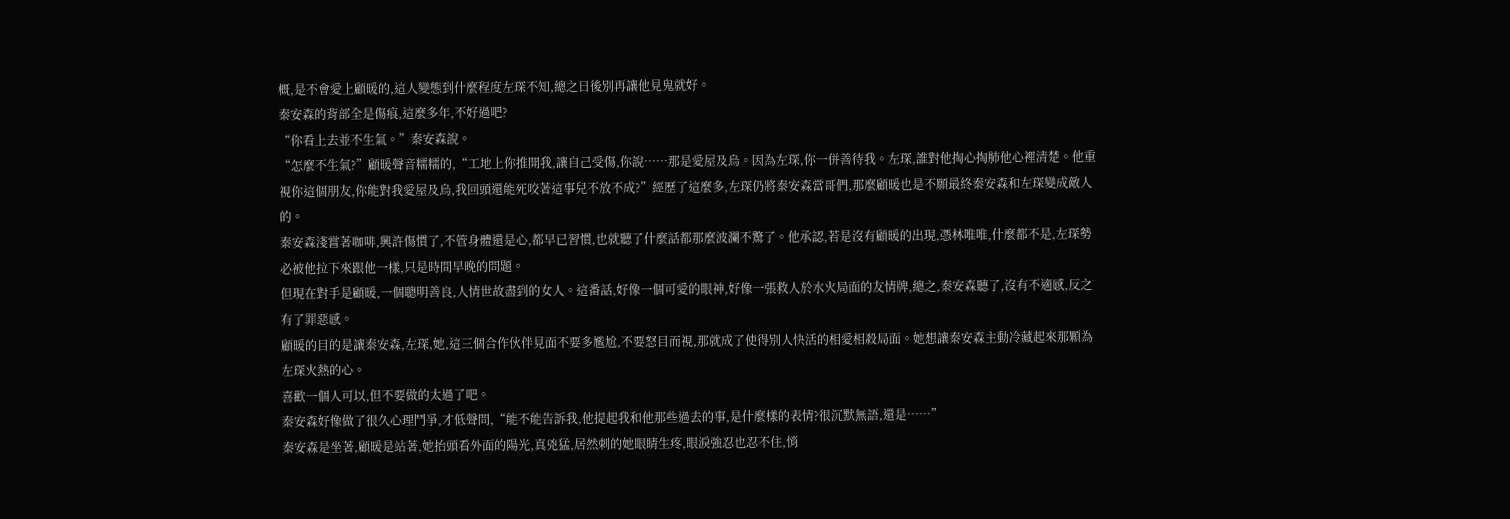概,是不會愛上顧暖的,這人變態到什麼程度左琛不知,總之日後別再讓他見鬼就好。
秦安森的背部全是傷痕,這麼多年,不好過吧?
“你看上去並不生氣。”秦安森說。
“怎麼不生氣?”顧暖聲音糯糯的,“工地上你推開我,讓自己受傷,你說……那是愛屋及烏。因為左琛,你一併善待我。左琛,誰對他掏心掏肺他心裡清楚。他重視你這個朋友,你能對我愛屋及烏,我回頭還能死咬著這事兒不放不成?”經歷了這麼多,左琛仍將秦安森當哥們,那麼顧暖也是不願最終秦安森和左琛變成敵人的。
秦安森淺嘗著咖啡,興許傷慣了,不管身體還是心,都早已習慣,也就聽了什麼話都那麼波瀾不驚了。他承認,若是沒有顧暖的出現,憑林唯唯,什麼都不是,左琛勢必被他拉下來跟他一樣,只是時間早晚的問題。
但現在對手是顧暖,一個聰明善良,人情世故盡到的女人。這番話,好像一個可愛的眼神,好像一張救人於水火局面的友情牌,總之,秦安森聽了,沒有不適感,反之有了罪惡感。
顧暖的目的是讓秦安森,左琛,她,這三個合作伙伴見面不要多尷尬,不要怒目而視,那就成了使得別人快活的相愛相殺局面。她想讓秦安森主動冷藏起來那顆為左琛火熱的心。
喜歡一個人可以,但不要做的太過了吧。
秦安森好像做了很久心理鬥爭,才低聲問,“能不能告訴我,他提起我和他那些過去的事,是什麼樣的表情?很沉默無語,還是……”
秦安森是坐著,顧暖是站著,她抬頭看外面的陽光,真兇猛,居然刺的她眼睛生疼,眼淚強忍也忍不住,悄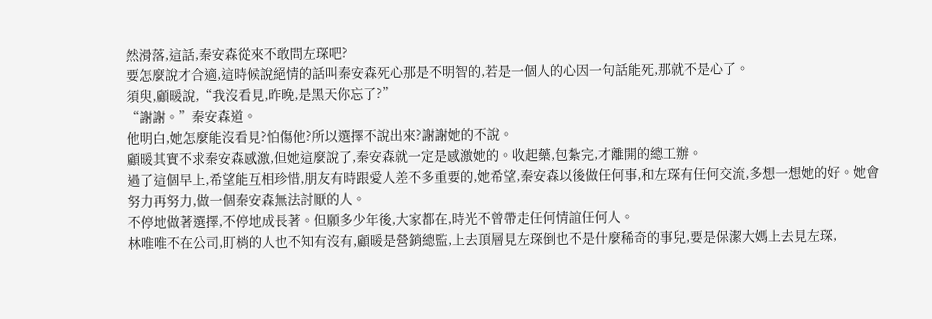然滑落,這話,秦安森從來不敢問左琛吧?
要怎麼說才合適,這時候說絕情的話叫秦安森死心那是不明智的,若是一個人的心因一句話能死,那就不是心了。
須臾,顧暖說,“我沒看見,昨晚,是黑天你忘了?”
“謝謝。”秦安森道。
他明白,她怎麼能沒看見?怕傷他?所以選擇不說出來?謝謝她的不說。
顧暖其實不求秦安森感激,但她這麼說了,秦安森就一定是感激她的。收起藥,包紮完,才離開的總工辦。
過了這個早上,希望能互相珍惜,朋友有時跟愛人差不多重要的,她希望,秦安森以後做任何事,和左琛有任何交流,多想一想她的好。她會努力再努力,做一個秦安森無法討厭的人。
不停地做著選擇,不停地成長著。但願多少年後,大家都在,時光不曾帶走任何情誼任何人。
林唯唯不在公司,盯梢的人也不知有沒有,顧暖是營銷總監,上去頂層見左琛倒也不是什麼稀奇的事兒,要是保潔大媽上去見左琛,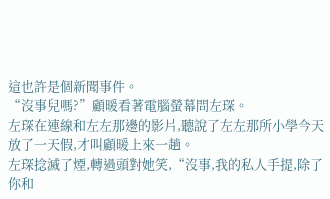這也許是個新聞事件。
“沒事兒嗎?”顧暖看著電腦螢幕問左琛。
左琛在連線和左左那邊的影片,聽說了左左那所小學今天放了一天假,才叫顧暖上來一趟。
左琛捻滅了煙,轉過頭對她笑,“沒事,我的私人手提,除了你和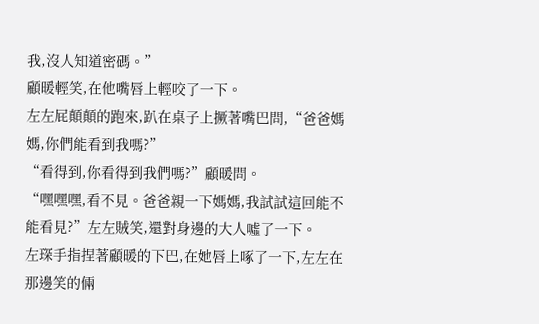我,沒人知道密碼。”
顧暖輕笑,在他嘴唇上輕咬了一下。
左左屁顛顛的跑來,趴在桌子上撅著嘴巴問,“爸爸媽媽,你們能看到我嗎?”
“看得到,你看得到我們嗎?”顧暖問。
“嘿嘿嘿,看不見。爸爸親一下媽媽,我試試這回能不能看見?”左左賊笑,還對身邊的大人噓了一下。
左琛手指捏著顧暖的下巴,在她唇上啄了一下,左左在那邊笑的倆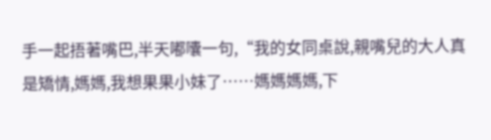手一起捂著嘴巴,半天嘟囔一句,“我的女同桌說,親嘴兒的大人真是矯情,媽媽,我想果果小妹了……媽媽媽媽,下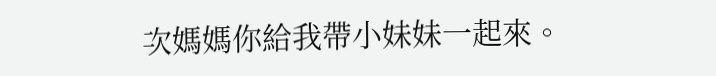次媽媽你給我帶小妹妹一起來。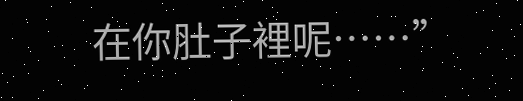在你肚子裡呢……”